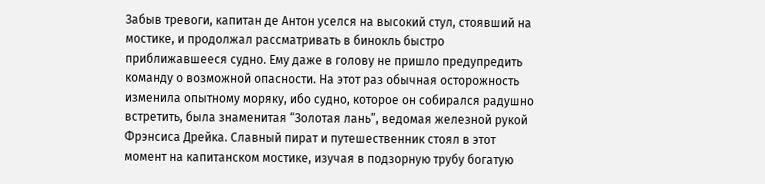Забыв тревоги, капитан де Антон уселся на высокий стул, стоявший на мостике, и продолжал рассматривать в бинокль быстро приближавшееся судно. Ему даже в голову не пришло предупредить команду о возможной опасности. На этот раз обычная осторожность изменила опытному моряку, ибо судно, которое он собирался радушно встретить, была знаменитая “Золотая лань”, ведомая железной рукой Фрэнсиса Дрейка. Славный пират и путешественник стоял в этот момент на капитанском мостике, изучая в подзорную трубу богатую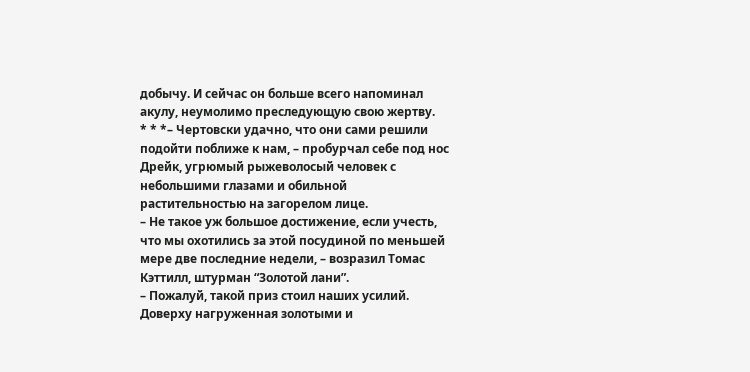добычу. И сейчас он больше всего напоминал акулу, неумолимо преследующую свою жертву.
* * *– Чертовски удачно, что они сами решили подойти поближе к нам, – пробурчал себе под нос Дрейк, угрюмый рыжеволосый человек с небольшими глазами и обильной растительностью на загорелом лице.
– Не такое уж большое достижение, если учесть, что мы охотились за этой посудиной по меньшей мере две последние недели, – возразил Томас Кэттилл, штурман “Золотой лани”.
– Пожалуй, такой приз стоил наших усилий.
Доверху нагруженная золотыми и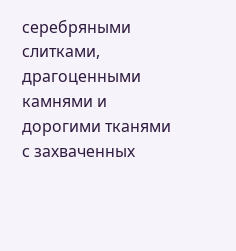серебряными слитками, драгоценными камнями и дорогими тканями с захваченных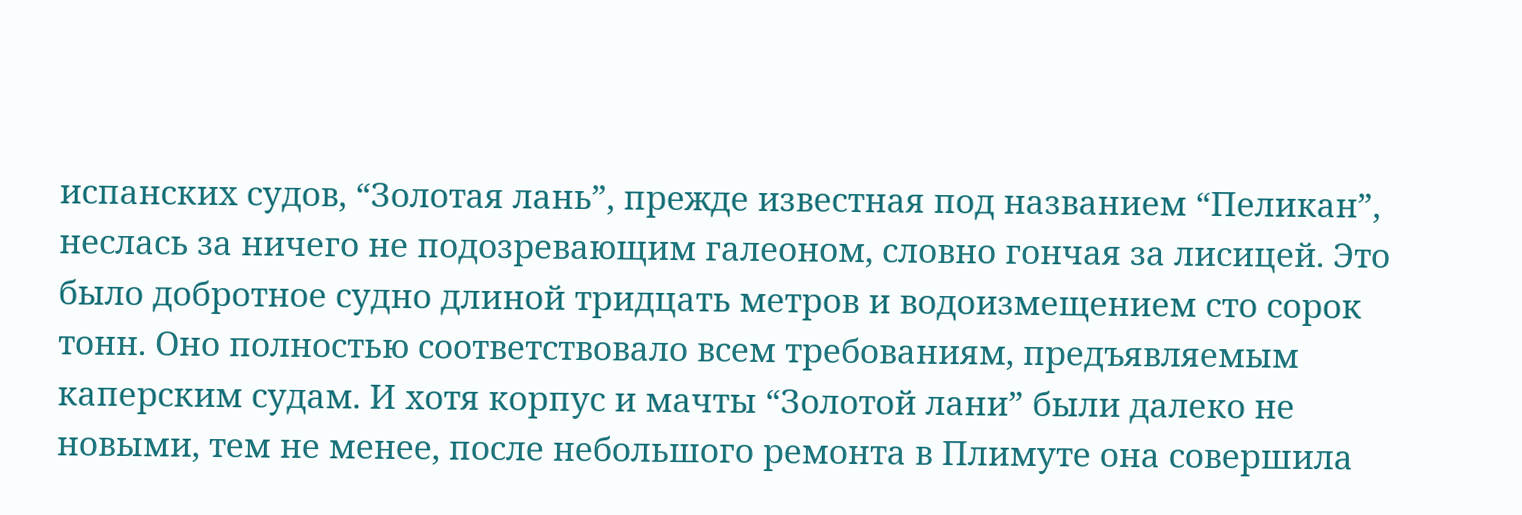испанских судов, “Золотая лань”, прежде известная под названием “Пеликан”, неслась за ничего не подозревающим галеоном, словно гончая за лисицей. Это было добротное судно длиной тридцать метров и водоизмещением сто сорок тонн. Оно полностью соответствовало всем требованиям, предъявляемым каперским судам. И хотя корпус и мачты “Золотой лани” были далеко не новыми, тем не менее, после небольшого ремонта в Плимуте она совершила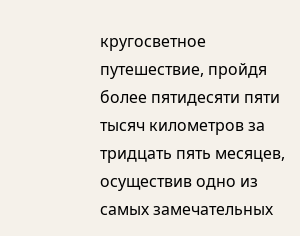кругосветное путешествие, пройдя более пятидесяти пяти тысяч километров за тридцать пять месяцев, осуществив одно из самых замечательных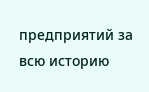предприятий за всю историю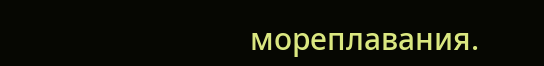мореплавания.